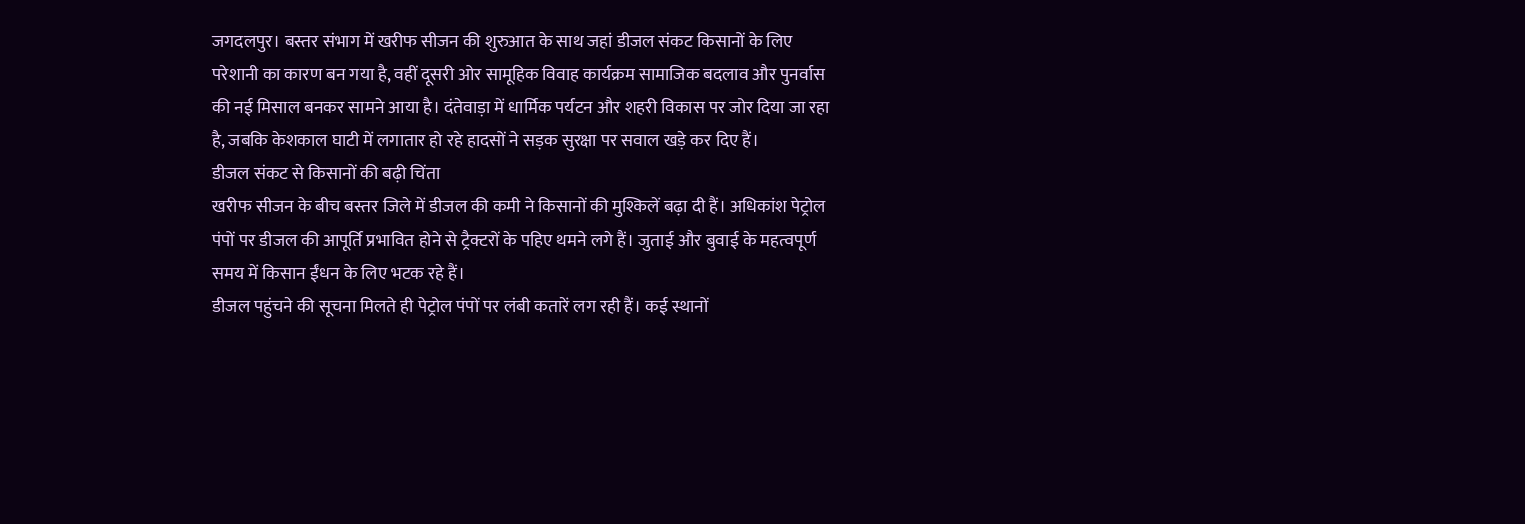जगदलपुर। बस्तर संभाग में खरीफ सीजन की शुरुआत के साथ जहां डीजल संकट किसानों के लिए परेशानी का कारण बन गया है, वहीं दूसरी ओर सामूहिक विवाह कार्यक्रम सामाजिक बदलाव और पुनर्वास की नई मिसाल बनकर सामने आया है। दंतेवाड़ा में धार्मिक पर्यटन और शहरी विकास पर जोर दिया जा रहा है, जबकि केशकाल घाटी में लगातार हो रहे हादसों ने सड़क सुरक्षा पर सवाल खड़े कर दिए हैं।
डीजल संकट से किसानों की बढ़ी चिंता
खरीफ सीजन के बीच बस्तर जिले में डीजल की कमी ने किसानों की मुश्किलें बढ़ा दी हैं। अधिकांश पेट्रोल पंपों पर डीजल की आपूर्ति प्रभावित होने से ट्रैक्टरों के पहिए थमने लगे हैं। जुताई और बुवाई के महत्वपूर्ण समय में किसान ईंधन के लिए भटक रहे हैं।
डीजल पहुंचने की सूचना मिलते ही पेट्रोल पंपों पर लंबी कतारें लग रही हैं। कई स्थानों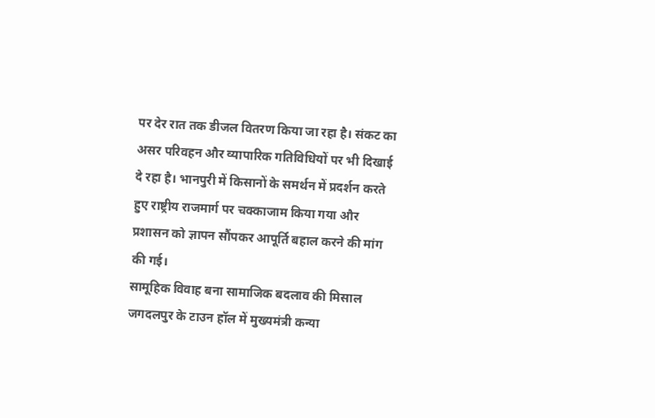पर देर रात तक डीजल वितरण किया जा रहा है। संकट का असर परिवहन और व्यापारिक गतिविधियों पर भी दिखाई दे रहा है। भानपुरी में किसानों के समर्थन में प्रदर्शन करते हुए राष्ट्रीय राजमार्ग पर चक्काजाम किया गया और प्रशासन को ज्ञापन सौंपकर आपूर्ति बहाल करने की मांग की गई।
सामूहिक विवाह बना सामाजिक बदलाव की मिसाल
जगदलपुर के टाउन हॉल में मुख्यमंत्री कन्या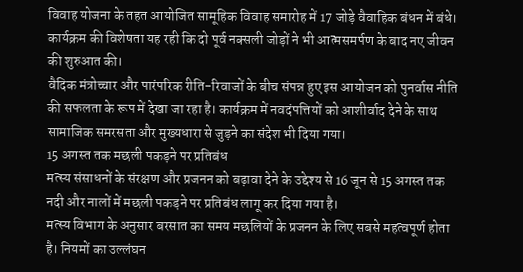विवाह योजना के तहत आयोजित सामूहिक विवाह समारोह में 17 जोड़े वैवाहिक बंधन में बंधे। कार्यक्रम की विशेषता यह रही कि दो पूर्व नक्सली जोड़ों ने भी आत्मसमर्पण के बाद नए जीवन की शुरुआत की।
वैदिक मंत्रोच्चार और पारंपरिक रीति-रिवाजों के बीच संपन्न हुए इस आयोजन को पुनर्वास नीति की सफलता के रूप में देखा जा रहा है। कार्यक्रम में नवदंपत्तियों को आशीर्वाद देने के साथ सामाजिक समरसता और मुख्यधारा से जुड़ने का संदेश भी दिया गया।
15 अगस्त तक मछली पकड़ने पर प्रतिबंध
मत्स्य संसाधनों के संरक्षण और प्रजनन को बढ़ावा देने के उद्देश्य से 16 जून से 15 अगस्त तक नदी और नालों में मछली पकड़ने पर प्रतिबंध लागू कर दिया गया है।
मत्स्य विभाग के अनुसार बरसात का समय मछलियों के प्रजनन के लिए सबसे महत्वपूर्ण होता है। नियमों का उल्लंघन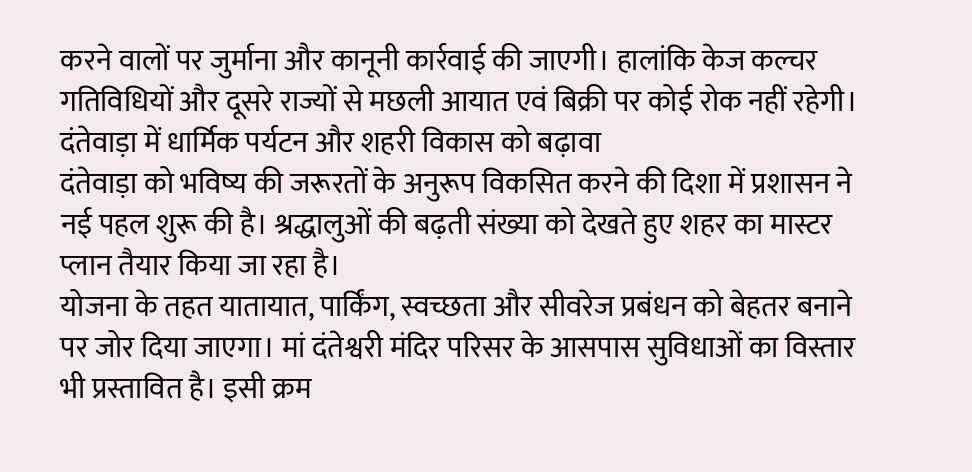करने वालों पर जुर्माना और कानूनी कार्रवाई की जाएगी। हालांकि केज कल्चर गतिविधियों और दूसरे राज्यों से मछली आयात एवं बिक्री पर कोई रोक नहीं रहेगी।
दंतेवाड़ा में धार्मिक पर्यटन और शहरी विकास को बढ़ावा
दंतेवाड़ा को भविष्य की जरूरतों के अनुरूप विकसित करने की दिशा में प्रशासन ने नई पहल शुरू की है। श्रद्धालुओं की बढ़ती संख्या को देखते हुए शहर का मास्टर प्लान तैयार किया जा रहा है।
योजना के तहत यातायात, पार्किंग, स्वच्छता और सीवरेज प्रबंधन को बेहतर बनाने पर जोर दिया जाएगा। मां दंतेश्वरी मंदिर परिसर के आसपास सुविधाओं का विस्तार भी प्रस्तावित है। इसी क्रम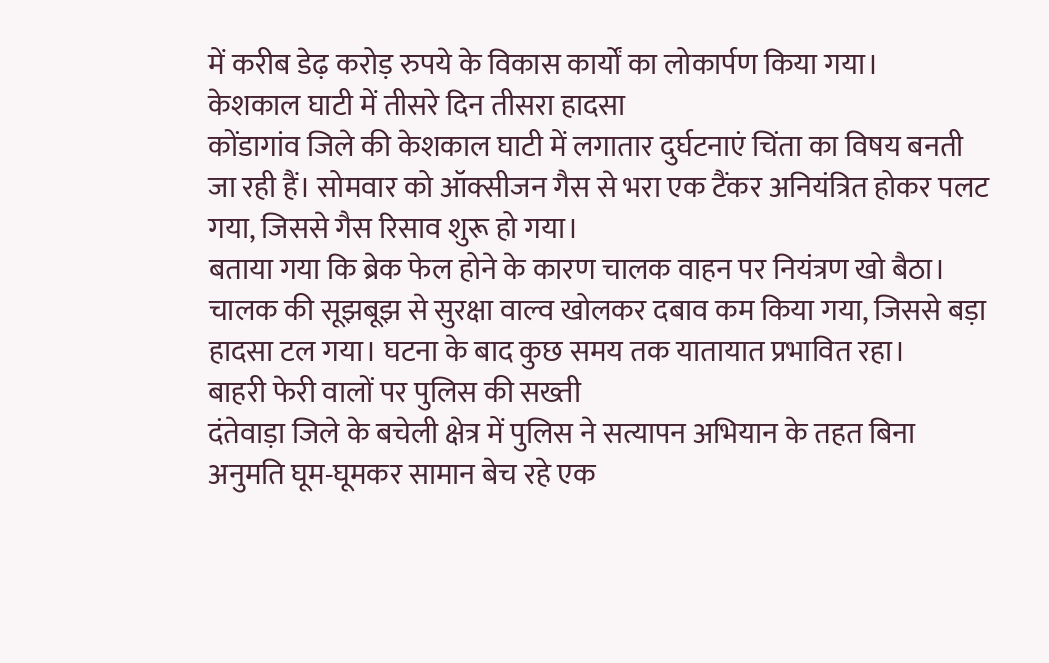में करीब डेढ़ करोड़ रुपये के विकास कार्यों का लोकार्पण किया गया।
केशकाल घाटी में तीसरे दिन तीसरा हादसा
कोंडागांव जिले की केशकाल घाटी में लगातार दुर्घटनाएं चिंता का विषय बनती जा रही हैं। सोमवार को ऑक्सीजन गैस से भरा एक टैंकर अनियंत्रित होकर पलट गया, जिससे गैस रिसाव शुरू हो गया।
बताया गया कि ब्रेक फेल होने के कारण चालक वाहन पर नियंत्रण खो बैठा। चालक की सूझबूझ से सुरक्षा वाल्व खोलकर दबाव कम किया गया, जिससे बड़ा हादसा टल गया। घटना के बाद कुछ समय तक यातायात प्रभावित रहा।
बाहरी फेरी वालों पर पुलिस की सख्ती
दंतेवाड़ा जिले के बचेली क्षेत्र में पुलिस ने सत्यापन अभियान के तहत बिना अनुमति घूम-घूमकर सामान बेच रहे एक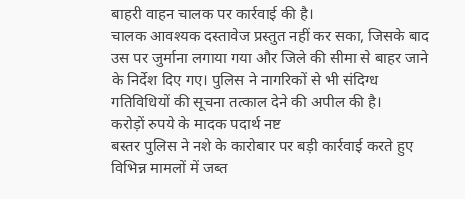बाहरी वाहन चालक पर कार्रवाई की है।
चालक आवश्यक दस्तावेज प्रस्तुत नहीं कर सका, जिसके बाद उस पर जुर्माना लगाया गया और जिले की सीमा से बाहर जाने के निर्देश दिए गए। पुलिस ने नागरिकों से भी संदिग्ध गतिविधियों की सूचना तत्काल देने की अपील की है।
करोड़ों रुपये के मादक पदार्थ नष्ट
बस्तर पुलिस ने नशे के कारोबार पर बड़ी कार्रवाई करते हुए विभिन्न मामलों में जब्त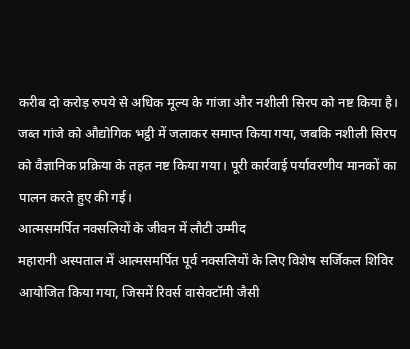करीब दो करोड़ रुपये से अधिक मूल्य के गांजा और नशीली सिरप को नष्ट किया है।
जब्त गांजे को औद्योगिक भट्ठी में जलाकर समाप्त किया गया, जबकि नशीली सिरप को वैज्ञानिक प्रक्रिया के तहत नष्ट किया गया। पूरी कार्रवाई पर्यावरणीय मानकों का पालन करते हुए की गई।
आत्मसमर्पित नक्सलियों के जीवन में लौटी उम्मीद
महारानी अस्पताल में आत्मसमर्पित पूर्व नक्सलियों के लिए विशेष सर्जिकल शिविर आयोजित किया गया, जिसमें रिवर्स वासेक्टॉमी जैसी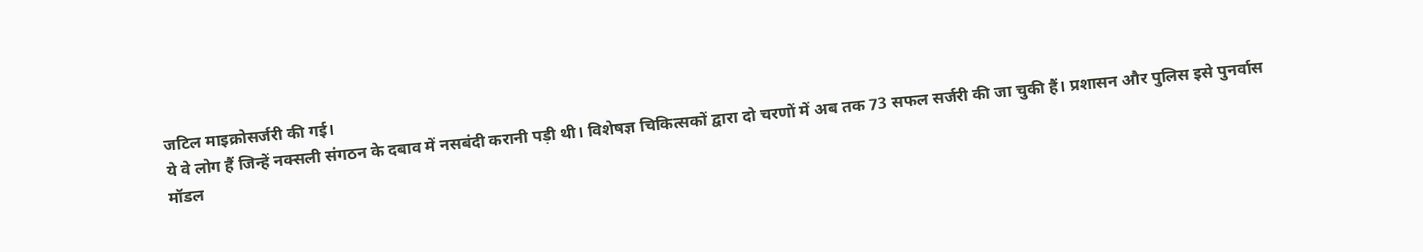जटिल माइक्रोसर्जरी की गई।
ये वे लोग हैं जिन्हें नक्सली संगठन के दबाव में नसबंदी करानी पड़ी थी। विशेषज्ञ चिकित्सकों द्वारा दो चरणों में अब तक 73 सफल सर्जरी की जा चुकी हैं। प्रशासन और पुलिस इसे पुनर्वास मॉडल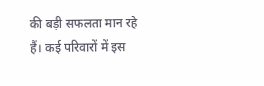की बड़ी सफलता मान रहे हैं। कई परिवारों में इस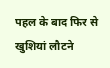पहल के बाद फिर से खुशियां लौटने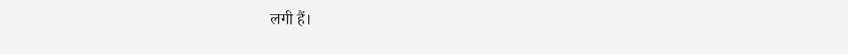लगी हैं।